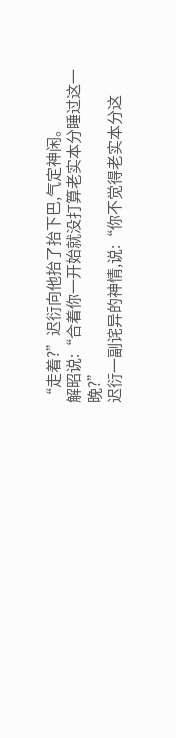“走着?”迟衍向他抬了抬下巴,气定神闲。
解昭说:“合着你一开始就没打算老实本分睡过这一晚?”
迟衍一副诧异的神情,说:“你不觉得老实本分这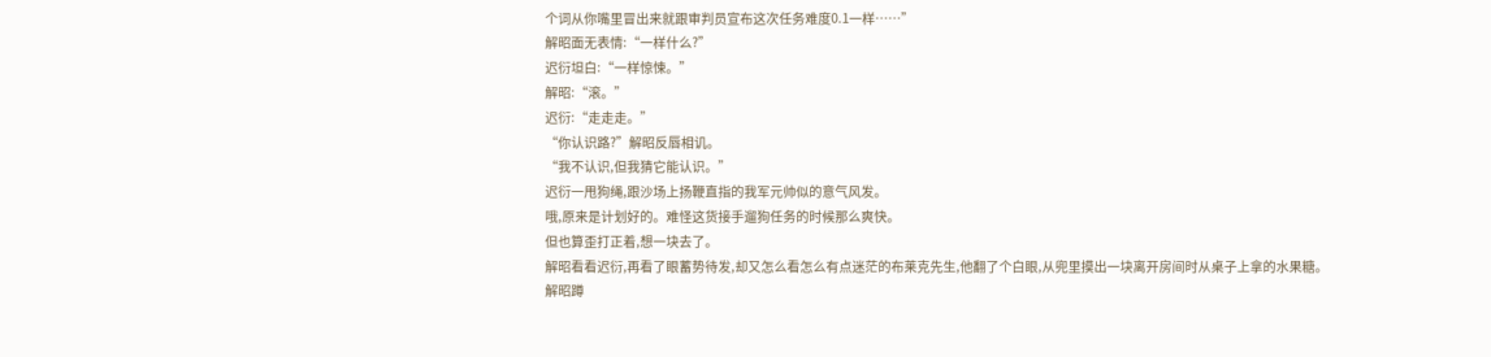个词从你嘴里冒出来就跟审判员宣布这次任务难度0.1一样……”
解昭面无表情:“一样什么?”
迟衍坦白:“一样惊悚。”
解昭:“滚。”
迟衍:“走走走。”
“你认识路?”解昭反唇相讥。
“我不认识,但我猜它能认识。”
迟衍一甩狗绳,跟沙场上扬鞭直指的我军元帅似的意气风发。
哦,原来是计划好的。难怪这货接手遛狗任务的时候那么爽快。
但也算歪打正着,想一块去了。
解昭看看迟衍,再看了眼蓄势待发,却又怎么看怎么有点迷茫的布莱克先生,他翻了个白眼,从兜里摸出一块离开房间时从桌子上拿的水果糖。
解昭蹲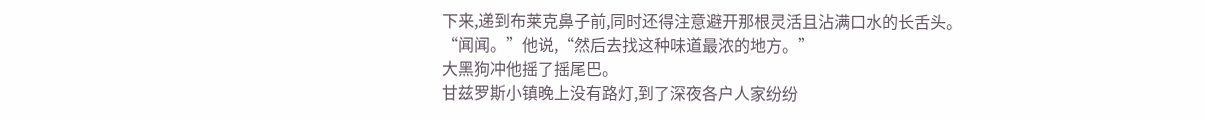下来,递到布莱克鼻子前,同时还得注意避开那根灵活且沾满口水的长舌头。
“闻闻。”他说,“然后去找这种味道最浓的地方。”
大黑狗冲他摇了摇尾巴。
甘兹罗斯小镇晚上没有路灯,到了深夜各户人家纷纷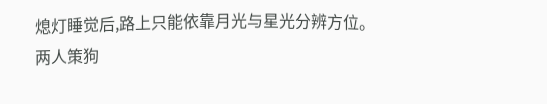熄灯睡觉后,路上只能依靠月光与星光分辨方位。
两人策狗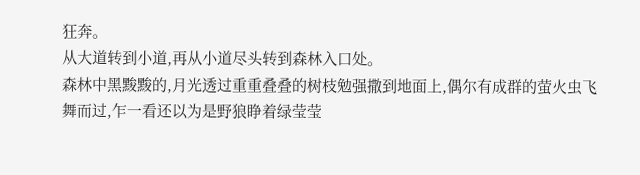狂奔。
从大道转到小道,再从小道尽头转到森林入口处。
森林中黑黢黢的,月光透过重重叠叠的树枝勉强撒到地面上,偶尔有成群的萤火虫飞舞而过,乍一看还以为是野狼睁着绿莹莹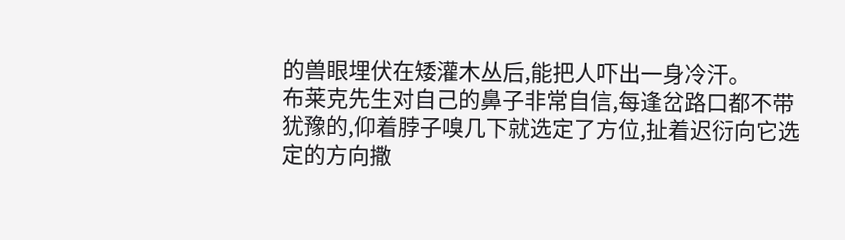的兽眼埋伏在矮灌木丛后,能把人吓出一身冷汗。
布莱克先生对自己的鼻子非常自信,每逢岔路口都不带犹豫的,仰着脖子嗅几下就选定了方位,扯着迟衍向它选定的方向撒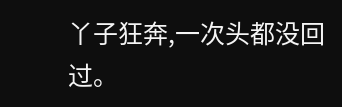丫子狂奔,一次头都没回过。